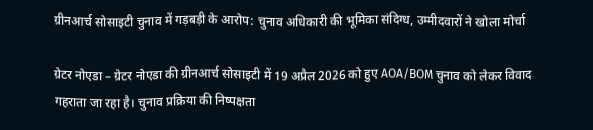ग्रीनआर्च सोसाइटी चुनाव में गड़बड़ी के आरोप: चुनाव अधिकारी की भूमिका संदिग्ध, उम्मीदवारों ने खोला मोर्चा

ग्रेटर नोएडा – ग्रेटर नोएडा की ग्रीनआर्च सोसाइटी में 19 अप्रैल 2026 को हुए AOA/BOM चुनाव को लेकर विवाद गहराता जा रहा है। चुनाव प्रक्रिया की निष्पक्षता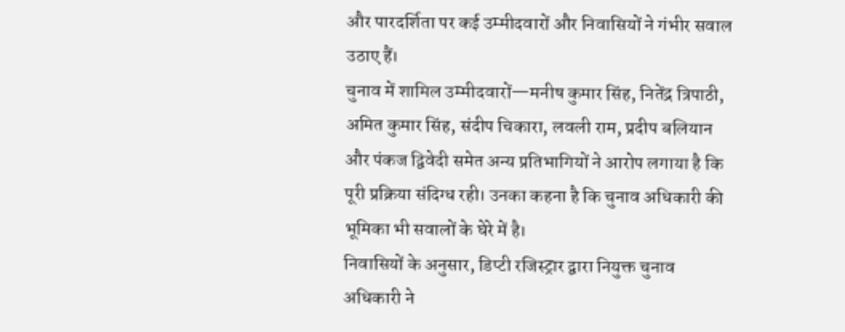और पारदर्शिता पर कई उम्मीदवारों और निवासियों ने गंभीर सवाल उठाए हैं।
चुनाव में शामिल उम्मीदवारों—मनीष कुमार सिंह, नितेंद्र त्रिपाठी, अमित कुमार सिंह, संदीप चिकारा, लवली राम, प्रदीप बलियान और पंकज द्विवेदी समेत अन्य प्रतिभागियों ने आरोप लगाया है कि पूरी प्रक्रिया संदिग्ध रही। उनका कहना है कि चुनाव अधिकारी की भूमिका भी सवालों के घेरे में है।
निवासियों के अनुसार, डिप्टी रजिस्ट्रार द्वारा नियुक्त चुनाव अधिकारी ने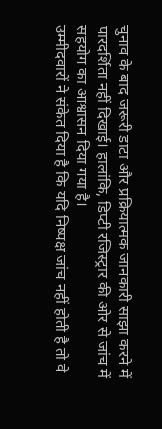चुनाव के बाद जरूरी डाटा और प्रक्रियात्मक जानकारी साझा करने में पारदर्शिता नहीं दिखाई। हालांकि, डिप्टी रजिस्ट्रार की ओर से जांच में सहयोग का आश्वासन दिया गया है।
उम्मीदवारों ने संकेत दिया है कि यदि निष्पक्ष जांच नहीं होती है तो वे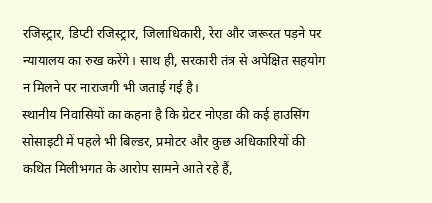रजिस्ट्रार, डिप्टी रजिस्ट्रार, जिलाधिकारी, रेरा और जरूरत पड़ने पर न्यायालय का रुख करेंगे। साथ ही, सरकारी तंत्र से अपेक्षित सहयोग न मिलने पर नाराजगी भी जताई गई है।
स्थानीय निवासियों का कहना है कि ग्रेटर नोएडा की कई हाउसिंग सोसाइटी में पहले भी बिल्डर, प्रमोटर और कुछ अधिकारियों की कथित मिलीभगत के आरोप सामने आते रहे हैं,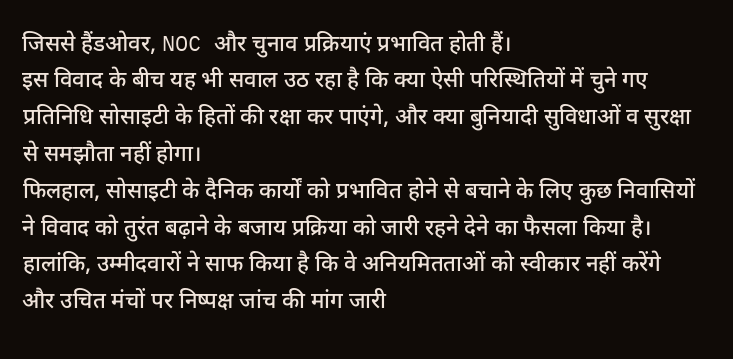जिससे हैंडओवर, NOC और चुनाव प्रक्रियाएं प्रभावित होती हैं।
इस विवाद के बीच यह भी सवाल उठ रहा है कि क्या ऐसी परिस्थितियों में चुने गए प्रतिनिधि सोसाइटी के हितों की रक्षा कर पाएंगे, और क्या बुनियादी सुविधाओं व सुरक्षा से समझौता नहीं होगा।
फिलहाल, सोसाइटी के दैनिक कार्यों को प्रभावित होने से बचाने के लिए कुछ निवासियों ने विवाद को तुरंत बढ़ाने के बजाय प्रक्रिया को जारी रहने देने का फैसला किया है। हालांकि, उम्मीदवारों ने साफ किया है कि वे अनियमितताओं को स्वीकार नहीं करेंगे और उचित मंचों पर निष्पक्ष जांच की मांग जारी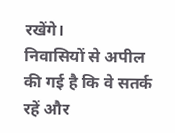रखेंगे।
निवासियों से अपील की गई है कि वे सतर्क रहें और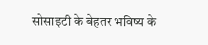सोसाइटी के बेहतर भविष्य के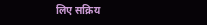लिए सक्रिय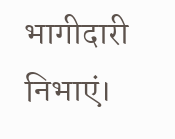भागीदारी निभाएं।